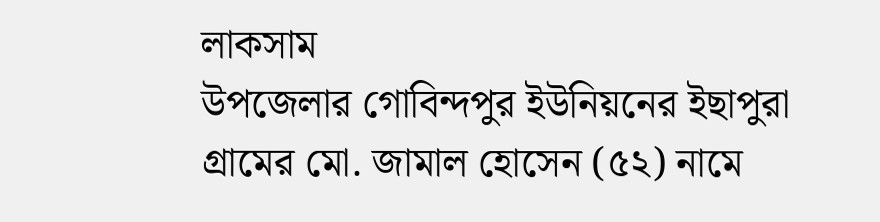লাকসাম
উপজেলার গোবিন্দপুর ইউনিয়নের ইছাপুরা গ্রামের মো. জামাল হোসেন (৫২) নামে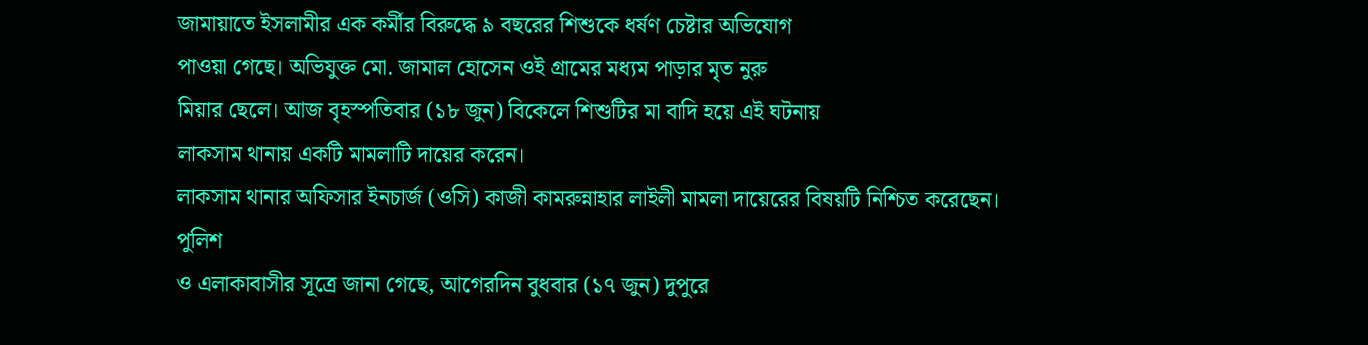জামায়াতে ইসলামীর এক কর্মীর বিরুদ্ধে ৯ বছরের শিশুকে ধর্ষণ চেষ্টার অভিযোগ
পাওয়া গেছে। অভিযুক্ত মো. জামাল হোসেন ওই গ্রামের মধ্যম পাড়ার মৃত নুরু
মিয়ার ছেলে। আজ বৃহস্পতিবার (১৮ জুন) বিকেলে শিশুটির মা বাদি হয়ে এই ঘটনায়
লাকসাম থানায় একটি মামলাটি দায়ের করেন।
লাকসাম থানার অফিসার ইনচার্জ (ওসি) কাজী কামরুন্নাহার লাইলী মামলা দায়েরের বিষয়টি নিশ্চিত করেছেন।
পুলিশ
ও এলাকাবাসীর সূত্রে জানা গেছে, আগেরদিন বুধবার (১৭ জুন) দুপুরে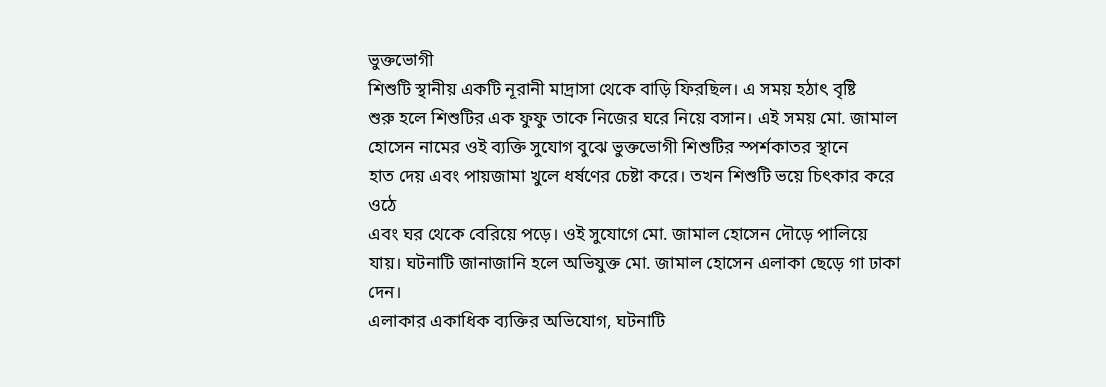ভুক্তভোগী
শিশুটি স্থানীয় একটি নূরানী মাদ্রাসা থেকে বাড়ি ফিরছিল। এ সময় হঠাৎ বৃষ্টি
শুরু হলে শিশুটির এক ফুফু তাকে নিজের ঘরে নিয়ে বসান। এই সময় মো. জামাল
হোসেন নামের ওই ব্যক্তি সুযোগ বুঝে ভুক্তভোগী শিশুটির স্পর্শকাতর স্থানে
হাত দেয় এবং পায়জামা খুলে ধর্ষণের চেষ্টা করে। তখন শিশুটি ভয়ে চিৎকার করে
ওঠে
এবং ঘর থেকে বেরিয়ে পড়ে। ওই সুযোগে মো. জামাল হোসেন দৌড়ে পালিয়ে
যায়। ঘটনাটি জানাজানি হলে অভিযুক্ত মো. জামাল হোসেন এলাকা ছেড়ে গা ঢাকা
দেন।
এলাকার একাধিক ব্যক্তির অভিযোগ, ঘটনাটি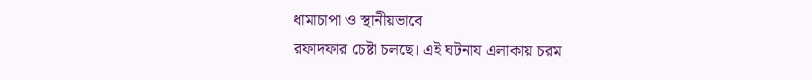ধামাচাপা ও স্থানীয়ভাবে
রফাদফার চেষ্টা চলছে। এই ঘটনায এলাকায় চরম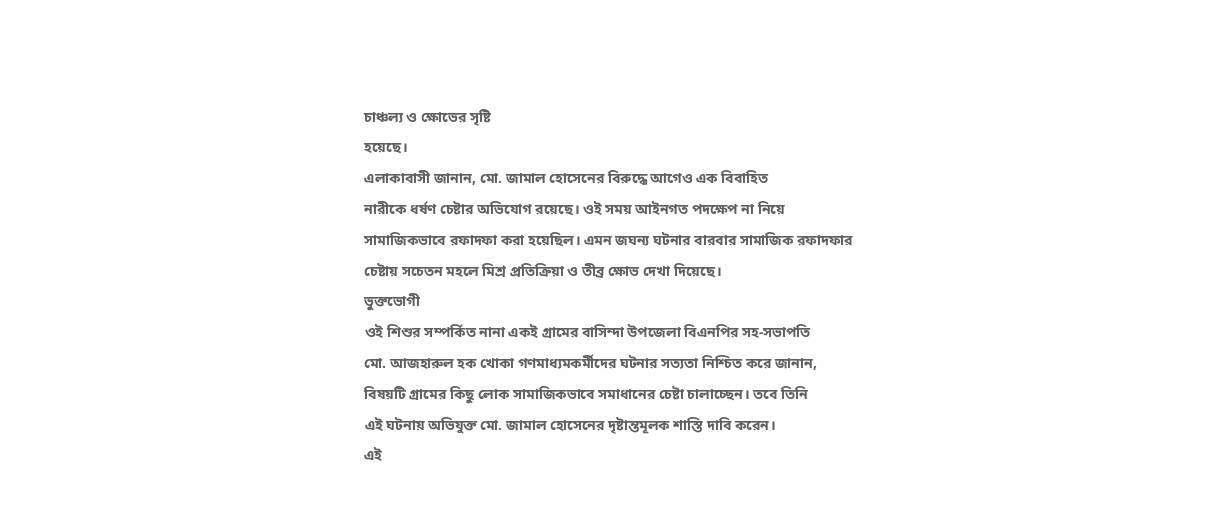চাঞ্চল্য ও ক্ষোভের সৃষ্টি
হয়েছে।
এলাকাবাসী জানান, মো. জামাল হোসেনের বিরুদ্ধে আগেও এক বিবাহিত
নারীকে ধর্ষণ চেষ্টার অভিযোগ রয়েছে। ওই সময় আইনগত পদক্ষেপ না নিয়ে
সামাজিকভাবে রফাদফা করা হয়েছিল। এমন জঘন্য ঘটনার বারবার সামাজিক রফাদফার
চেষ্টায় সচেতন মহলে মিশ্র প্রতিক্রিয়া ও তীব্র ক্ষোভ দেখা দিয়েছে।
ভুক্তভোগী
ওই শিশুর সম্পর্কিত নানা একই গ্রামের বাসিন্দা উপজেলা বিএনপির সহ-সভাপতি
মো. আজহারুল হক খোকা গণমাধ্যমকর্মীদের ঘটনার সত্যতা নিশ্চিত করে জানান,
বিষয়টি গ্রামের কিছু লোক সামাজিকভাবে সমাধানের চেষ্টা চালাচ্ছেন। তবে তিনি
এই ঘটনায় অভিযুক্ত মো. জামাল হোসেনের দৃষ্টান্তমূলক শাস্তি দাবি করেন।
এই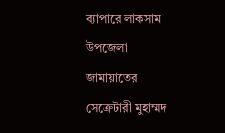ব্যাপারে লাকসাম উপজেলা জামায়াতের সেক্রেটারী মুহাম্মদ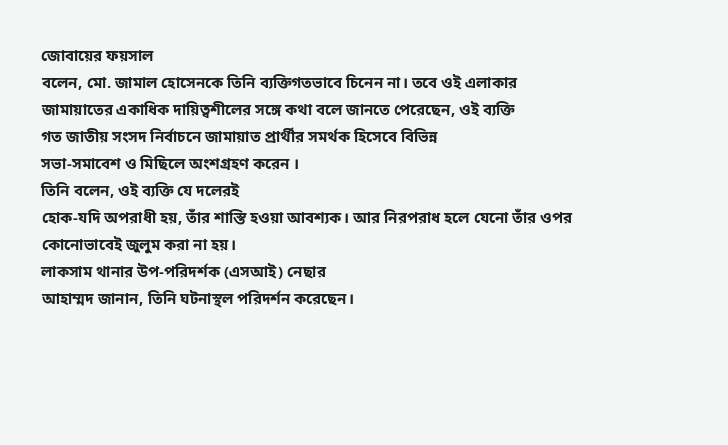জোবায়ের ফয়সাল
বলেন, মো. জামাল হোসেনকে তিনি ব্যক্তিগতভাবে চিনেন না। তবে ওই এলাকার
জামায়াতের একাধিক দায়িত্বশীলের সঙ্গে কথা বলে জানতে পেরেছেন, ওই ব্যক্তি
গত জাতীয় সংসদ নির্বাচনে জামায়াত প্রার্থীর সমর্থক হিসেবে বিভিন্ন
সভা-সমাবেশ ও মিছিলে অংশগ্রহণ করেন ।
তিনি বলেন, ওই ব্যক্তি যে দলেরই
হোক-যদি অপরাধী হয়, তাঁর শাস্তি হওয়া আবশ্যক। আর নিরপরাধ হলে যেনো তাঁর ওপর
কোনোভাবেই জুলুম করা না হয়।
লাকসাম থানার উপ-পরিদর্শক (এসআই) নেছার
আহাম্মদ জানান, তিনি ঘটনাস্থল পরিদর্শন করেছেন।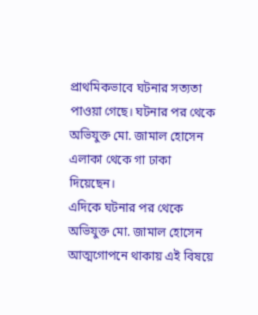প্রাথমিকভাবে ঘটনার সত্যতা
পাওয়া গেছে। ঘটনার পর থেকে অভিযুক্ত মো. জামাল হোসেন এলাকা থেকে গা ঢাকা
দিয়েছেন।
এদিকে ঘটনার পর থেকে অভিযুক্ত মো. জামাল হোসেন আত্মগোপনে থাকায় এই বিষয়ে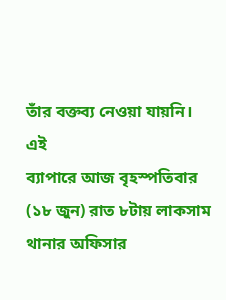তাঁর বক্তব্য নেওয়া যায়নি।
এই
ব্যাপারে আজ বৃহস্পতিবার (১৮ জুন) রাত ৮টায় লাকসাম থানার অফিসার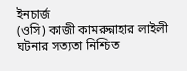ইনচার্জ
(ওসি) কাজী কামরুন্নাহার লাইলী ঘটনার সত্যতা নিশ্চিত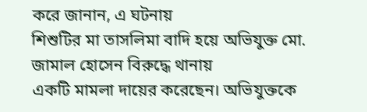করে জানান, এ ঘটনায়
শিশুটির মা তাসলিমা বাদি হয়ে অভিযুক্ত মো. জামাল হোসেন বিরুদ্ধে থানায়
একটি মামলা দায়ের করেছেন। অভিযুক্তকে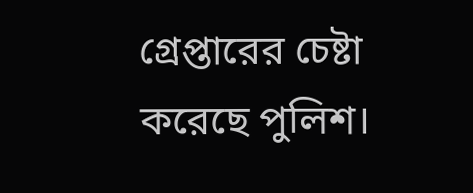গ্রেপ্তারের চেষ্টা করেছে পুলিশ।